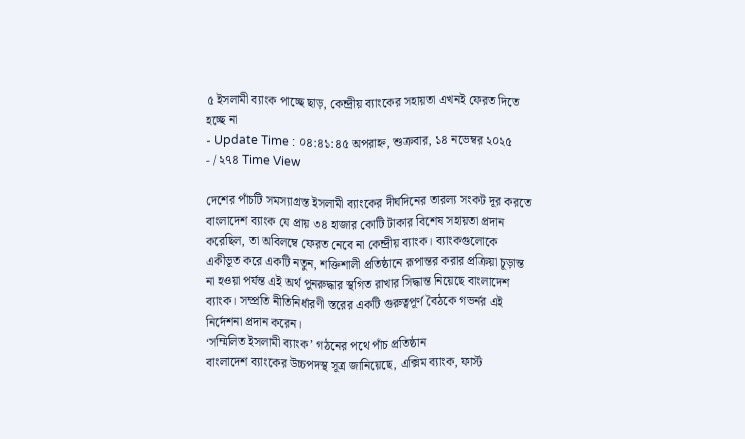৫ ইসলামী ব্যাংক পাচ্ছে ছাড়, কেন্দ্রীয় ব্যাংকের সহায়তা এখনই ফেরত দিতে হচ্ছে না
- Update Time : ০৪:৪১:৪৫ অপরাহ্ন, শুক্রবার, ১৪ নভেম্বর ২০২৫
- / ২৭৪ Time View

দেশের পাঁচটি সমস্যাগ্রস্ত ইসলামী ব্যাংকের দীর্ঘদিনের তারল্য সংকট দূর করতে বাংলাদেশ ব্যাংক যে প্রায় ৩৪ হাজার কোটি টাকার বিশেষ সহায়তা প্রদান করেছিল, তা অবিলম্বে ফেরত নেবে না কেন্দ্রীয় ব্যাংক। ব্যাংকগুলোকে একীভূত করে একটি নতুন, শক্তিশালী প্রতিষ্ঠানে রূপান্তর করার প্রক্রিয়া চূড়ান্ত না হওয়া পর্যন্ত এই অর্থ পুনরুদ্ধার স্থগিত রাখার সিদ্ধান্ত নিয়েছে বাংলাদেশ ব্যাংক। সম্প্রতি নীতিনির্ধারণী স্তরের একটি গুরুত্বপূর্ণ বৈঠকে গভর্নর এই নির্দেশনা প্রদান করেন।
‘সম্মিলিত ইসলামী ব্যাংক’ গঠনের পথে পাঁচ প্রতিষ্ঠান
বাংলাদেশ ব্যাংকের উচ্চপদস্থ সূত্র জানিয়েছে, এক্সিম ব্যাংক, ফার্স্ট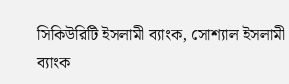সিকিউরিটি ইসলামী ব্যাংক, সোশ্যাল ইসলামী ব্যাংক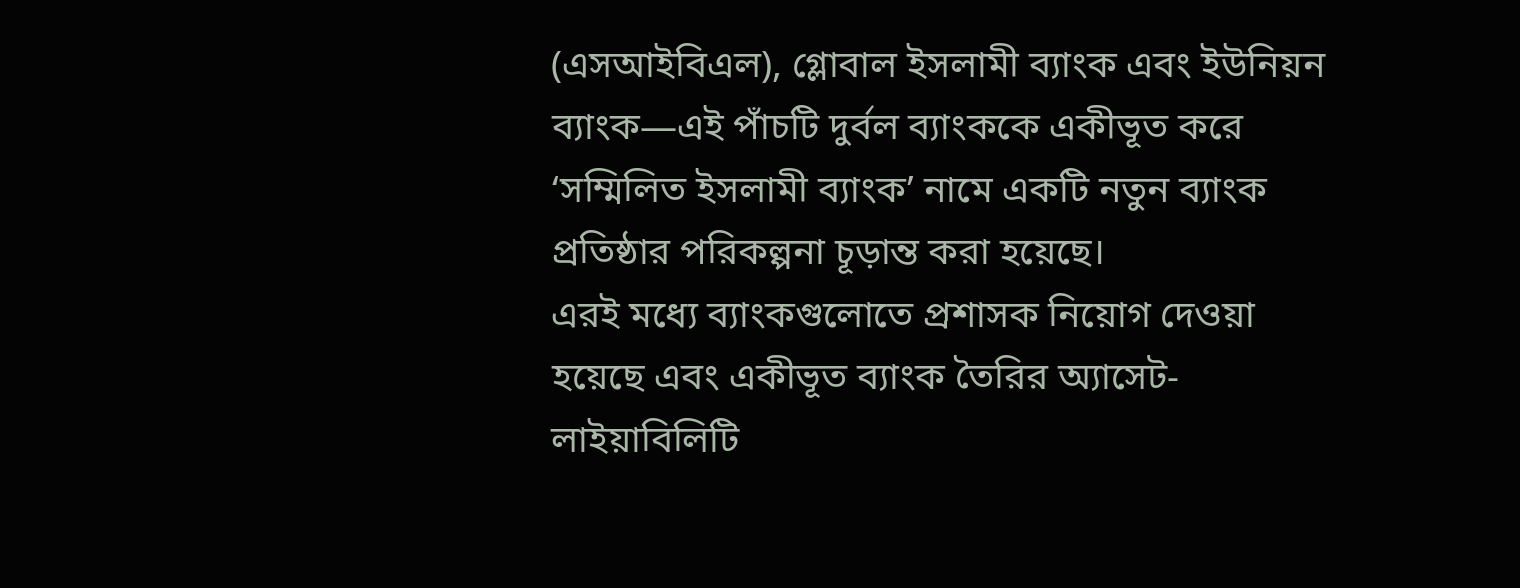(এসআইবিএল), গ্লোবাল ইসলামী ব্যাংক এবং ইউনিয়ন ব্যাংক—এই পাঁচটি দুর্বল ব্যাংককে একীভূত করে ‘সম্মিলিত ইসলামী ব্যাংক’ নামে একটি নতুন ব্যাংক প্রতিষ্ঠার পরিকল্পনা চূড়ান্ত করা হয়েছে।
এরই মধ্যে ব্যাংকগুলোতে প্রশাসক নিয়োগ দেওয়া হয়েছে এবং একীভূত ব্যাংক তৈরির অ্যাসেট-লাইয়াবিলিটি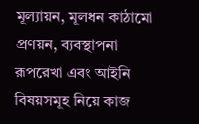মূল্যায়ন, মূলধন কাঠামো প্রণয়ন, ব্যবস্থাপনা রূপরেখা এবং আইনি বিষয়সমূহ নিয়ে কাজ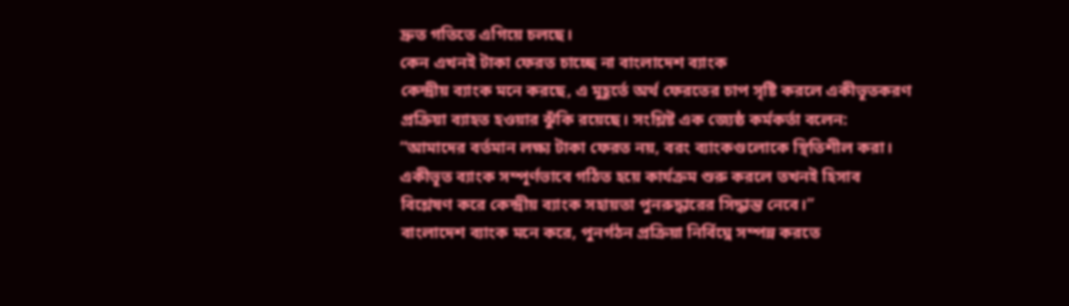দ্রুত গতিতে এগিয়ে চলছে।
কেন এখনই টাকা ফেরত চাচ্ছে না বাংলাদেশ ব্যাংক
কেন্দ্রীয় ব্যাংক মনে করছে, এ মুহূর্তে অর্থ ফেরতের চাপ সৃষ্টি করলে একীভূতকরণ প্রক্রিয়া ব্যাহত হওয়ার ঝুঁকি রয়েছে। সংশ্লিষ্ট এক জ্যেষ্ঠ কর্মকর্তা বলেন:
“আমাদের বর্তমান লক্ষ্য টাকা ফেরত নয়, বরং ব্যাংকগুলোকে স্থিতিশীল করা। একীভূত ব্যাংক সম্পূর্ণভাবে গঠিত হয়ে কার্যক্রম শুরু করলে তখনই হিসাব বিশ্লেষণ করে কেন্দ্রীয় ব্যাংক সহায়তা পুনরুদ্ধারের সিদ্ধান্ত নেবে।”
বাংলাদেশ ব্যাংক মনে করে, পুনর্গঠন প্রক্রিয়া নির্বিঘ্নে সম্পন্ন করতে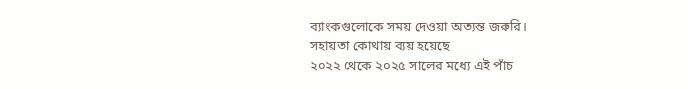ব্যাংকগুলোকে সময় দেওয়া অত্যন্ত জরুরি।
সহায়তা কোথায় ব্যয় হয়েছে
২০২২ থেকে ২০২৫ সালের মধ্যে এই পাঁচ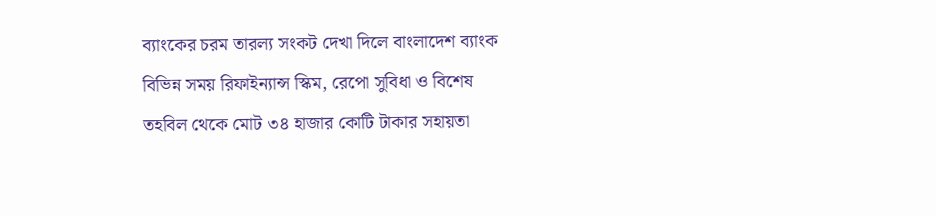ব্যাংকের চরম তারল্য সংকট দেখা দিলে বাংলাদেশ ব্যাংক বিভিন্ন সময় রিফাইন্যান্স স্কিম, রেপো সুবিধা ও বিশেষ তহবিল থেকে মোট ৩৪ হাজার কোটি টাকার সহায়তা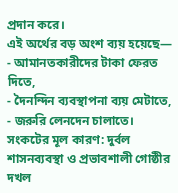প্রদান করে।
এই অর্থের বড় অংশ ব্যয় হয়েছে—
- আমানতকারীদের টাকা ফেরত দিতে,
- দৈনন্দিন ব্যবস্থাপনা ব্যয় মেটাতে,
- জরুরি লেনদেন চালাতে।
সংকটের মূল কারণ: দুর্বল শাসনব্যবস্থা ও প্রভাবশালী গোষ্ঠীর দখল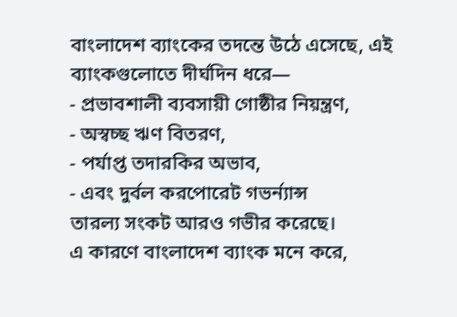বাংলাদেশ ব্যাংকের তদন্তে উঠে এসেছে, এই ব্যাংকগুলোতে দীর্ঘদিন ধরে—
- প্রভাবশালী ব্যবসায়ী গোষ্ঠীর নিয়ন্ত্রণ,
- অস্বচ্ছ ঋণ বিতরণ,
- পর্যাপ্ত তদারকির অভাব,
- এবং দুর্বল করপোরেট গভর্ন্যান্স
তারল্য সংকট আরও গভীর করেছে।
এ কারণে বাংলাদেশ ব্যাংক মনে করে,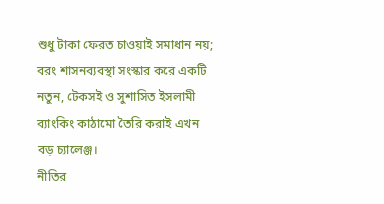শুধু টাকা ফেরত চাওয়াই সমাধান নয়; বরং শাসনব্যবস্থা সংস্কার করে একটি নতুন, টেকসই ও সুশাসিত ইসলামী ব্যাংকিং কাঠামো তৈরি করাই এখন বড় চ্যালেঞ্জ।
নীতির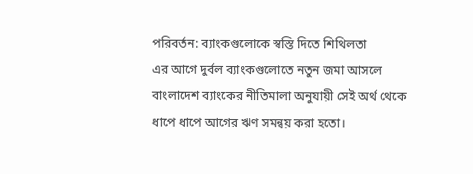পরিবর্তন: ব্যাংকগুলোকে স্বস্তি দিতে শিথিলতা
এর আগে দুর্বল ব্যাংকগুলোতে নতুন জমা আসলে বাংলাদেশ ব্যাংকের নীতিমালা অনুযায়ী সেই অর্থ থেকে ধাপে ধাপে আগের ঋণ সমন্বয় করা হতো।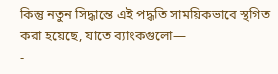কিন্তু নতুন সিদ্ধান্তে এই পদ্ধতি সাময়িকভাবে স্থগিত করা হয়েছে, যাতে ব্যাংকগুলো—
-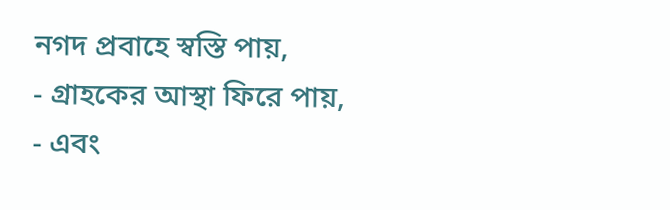নগদ প্রবাহে স্বস্তি পায়,
- গ্রাহকের আস্থা ফিরে পায়,
- এবং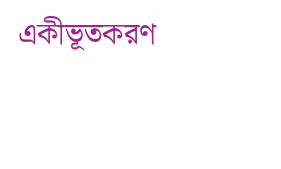একীভূতকরণ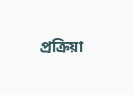প্রক্রিয়া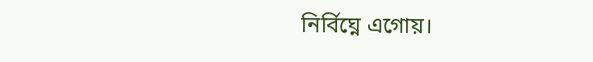নির্বিঘ্নে এগোয়।